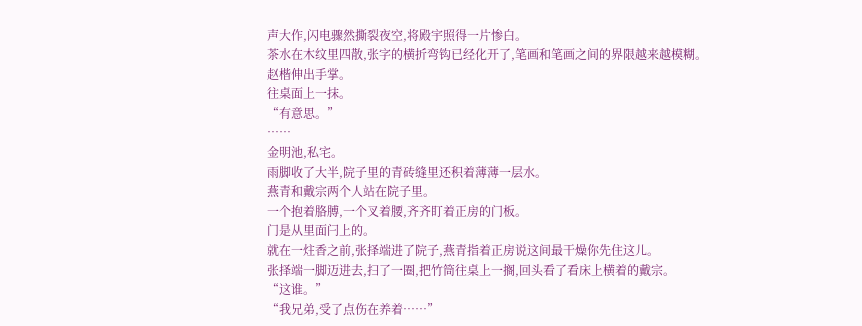声大作,闪电骤然撕裂夜空,将殿宇照得一片惨白。
茶水在木纹里四散,张字的横折弯钩已经化开了,笔画和笔画之间的界限越来越模糊。
赵楷伸出手掌。
往桌面上一抹。
“有意思。”
……
金明池,私宅。
雨脚收了大半,院子里的青砖缝里还积着薄薄一层水。
燕青和戴宗两个人站在院子里。
一个抱着胳膊,一个叉着腰,齐齐盯着正房的门板。
门是从里面闩上的。
就在一炷香之前,张择端进了院子,燕青指着正房说这间最干燥你先住这儿。
张择端一脚迈进去,扫了一圈,把竹筒往桌上一搁,回头看了看床上横着的戴宗。
“这谁。”
“我兄弟,受了点伤在养着……”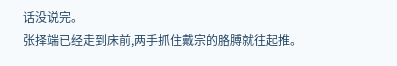话没说完。
张择端已经走到床前,两手抓住戴宗的胳膊就往起推。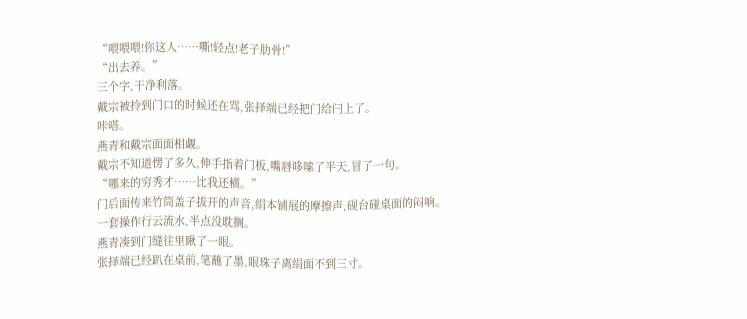“喂喂喂!你这人……嘶!轻点!老子肋骨!”
“出去养。”
三个字,干净利落。
戴宗被拎到门口的时候还在骂,张择端已经把门给闩上了。
咔嗒。
燕青和戴宗面面相觑。
戴宗不知道愣了多久,伸手指着门板,嘴唇哆嗦了半天,冒了一句。
“哪来的穷秀才……比我还横。”
门后面传来竹筒盖子拔开的声音,绢本铺展的摩擦声,砚台碰桌面的闷响。
一套操作行云流水,半点没耽搁。
燕青凑到门缝往里瞅了一眼。
张择端已经趴在桌前,笔蘸了墨,眼珠子离绢面不到三寸。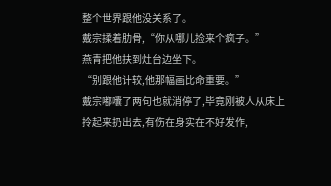整个世界跟他没关系了。
戴宗揉着肋骨,“你从哪儿捡来个疯子。”
燕青把他扶到灶台边坐下。
“别跟他计较,他那幅画比命重要。”
戴宗嘟囔了两句也就消停了,毕竟刚被人从床上拎起来扔出去,有伤在身实在不好发作,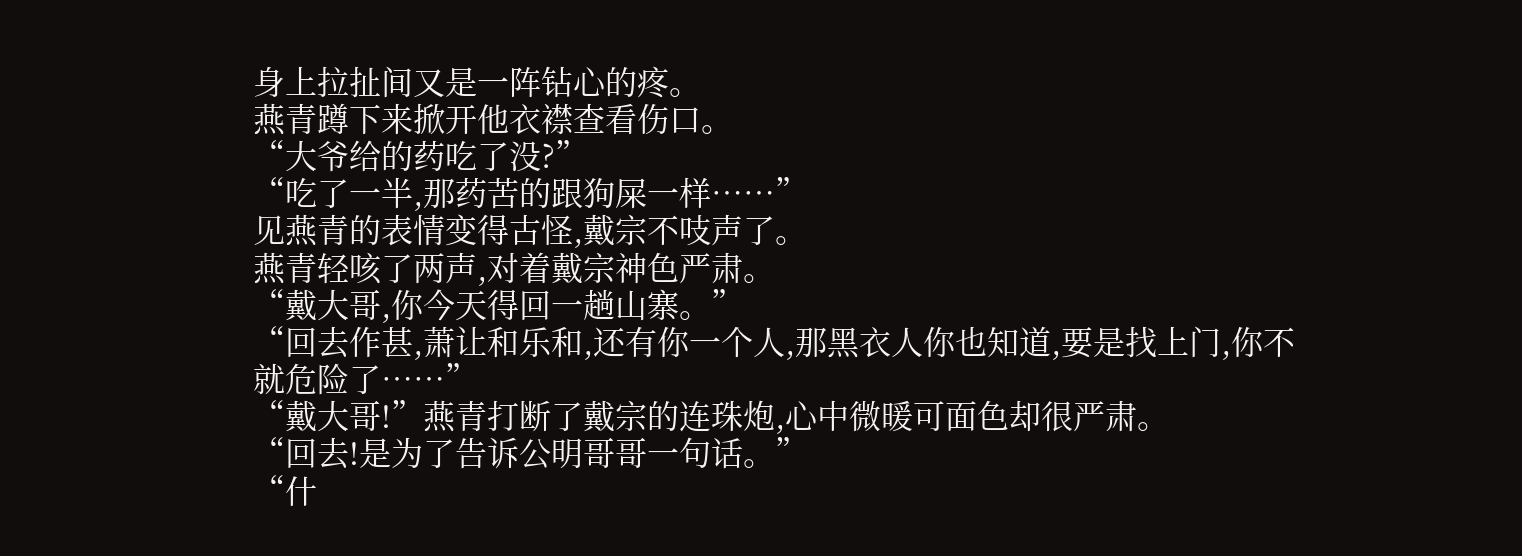身上拉扯间又是一阵钻心的疼。
燕青蹲下来掀开他衣襟查看伤口。
“大爷给的药吃了没?”
“吃了一半,那药苦的跟狗屎一样……”
见燕青的表情变得古怪,戴宗不吱声了。
燕青轻咳了两声,对着戴宗神色严肃。
“戴大哥,你今天得回一趟山寨。”
“回去作甚,萧让和乐和,还有你一个人,那黑衣人你也知道,要是找上门,你不就危险了……”
“戴大哥!”燕青打断了戴宗的连珠炮,心中微暖可面色却很严肃。
“回去!是为了告诉公明哥哥一句话。”
“什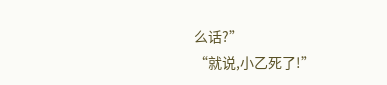么话?”
“就说,小乙死了!”